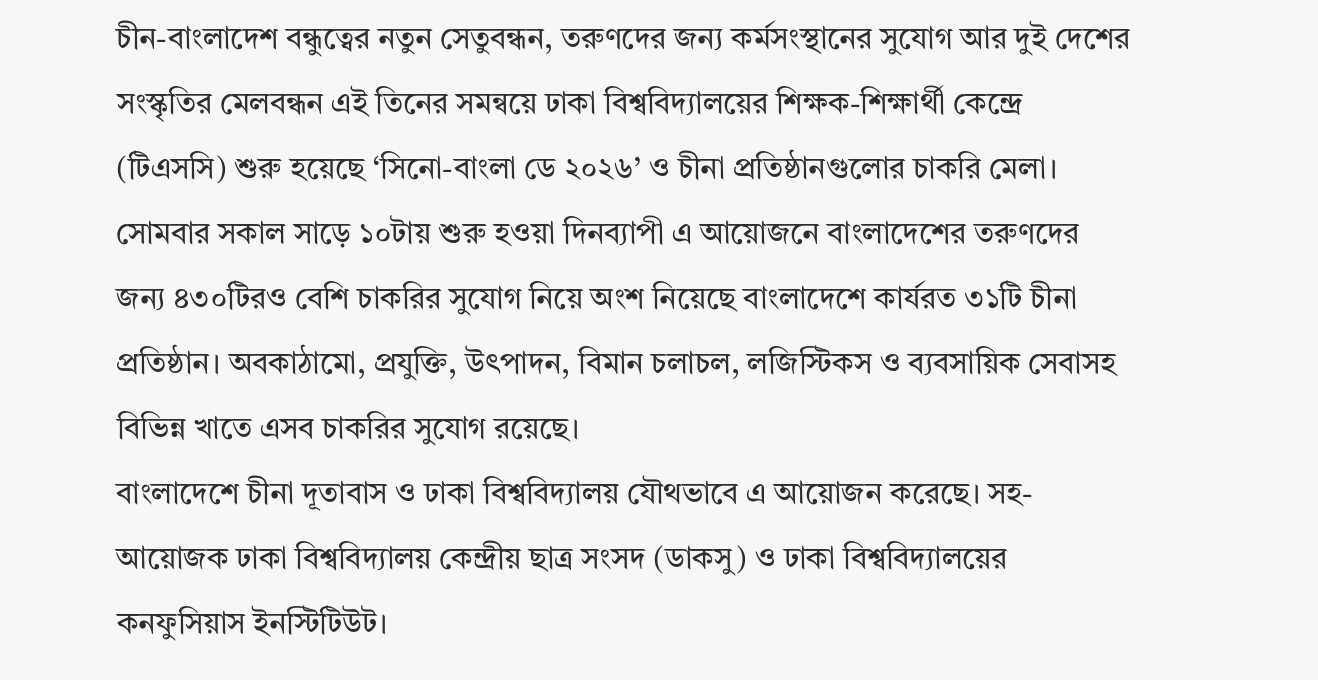চীন-বাংলাদেশ বন্ধুত্বের নতুন সেতুবন্ধন, তরুণদের জন্য কর্মসংস্থানের সুযোগ আর দুই দেশের সংস্কৃতির মেলবন্ধন এই তিনের সমন্বয়ে ঢাকা বিশ্ববিদ্যালয়ের শিক্ষক-শিক্ষার্থী কেন্দ্রে (টিএসসি) শুরু হয়েছে ‘সিনো-বাংলা ডে ২০২৬’ ও চীনা প্রতিষ্ঠানগুলোর চাকরি মেলা।
সোমবার সকাল সাড়ে ১০টায় শুরু হওয়া দিনব্যাপী এ আয়োজনে বাংলাদেশের তরুণদের জন্য ৪৩০টিরও বেশি চাকরির সুযোগ নিয়ে অংশ নিয়েছে বাংলাদেশে কার্যরত ৩১টি চীনা প্রতিষ্ঠান। অবকাঠামো, প্রযুক্তি, উৎপাদন, বিমান চলাচল, লজিস্টিকস ও ব্যবসায়িক সেবাসহ বিভিন্ন খাতে এসব চাকরির সুযোগ রয়েছে।
বাংলাদেশে চীনা দূতাবাস ও ঢাকা বিশ্ববিদ্যালয় যৌথভাবে এ আয়োজন করেছে। সহ-আয়োজক ঢাকা বিশ্ববিদ্যালয় কেন্দ্রীয় ছাত্র সংসদ (ডাকসু) ও ঢাকা বিশ্ববিদ্যালয়ের কনফুসিয়াস ইনস্টিটিউট।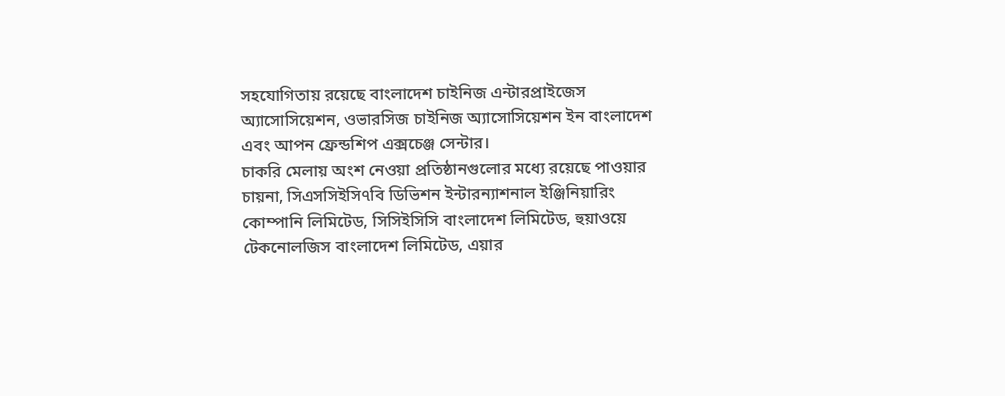সহযোগিতায় রয়েছে বাংলাদেশ চাইনিজ এন্টারপ্রাইজেস অ্যাসোসিয়েশন, ওভারসিজ চাইনিজ অ্যাসোসিয়েশন ইন বাংলাদেশ এবং আপন ফ্রেন্ডশিপ এক্সচেঞ্জ সেন্টার।
চাকরি মেলায় অংশ নেওয়া প্রতিষ্ঠানগুলোর মধ্যে রয়েছে পাওয়ার চায়না, সিএসসিইসি৭বি ডিভিশন ইন্টারন্যাশনাল ইঞ্জিনিয়ারিং কোম্পানি লিমিটেড, সিসিইসিসি বাংলাদেশ লিমিটেড, হুয়াওয়ে টেকনোলজিস বাংলাদেশ লিমিটেড, এয়ার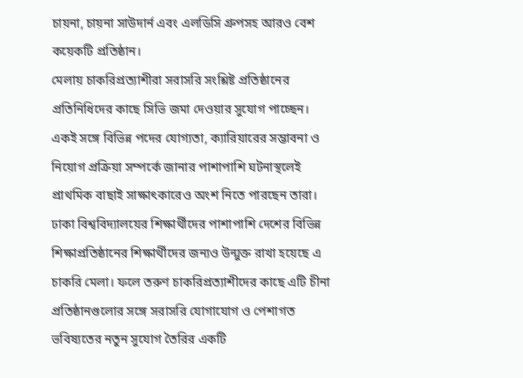চায়না, চায়না সাউদার্ন এবং এলডিসি গ্রুপসহ আরও বেশ কয়েকটি প্রতিষ্ঠান।
মেলায় চাকরিপ্রত্যাশীরা সরাসরি সংশ্লিষ্ট প্রতিষ্ঠানের প্রতিনিধিদের কাছে সিভি জমা দেওয়ার সুযোগ পাচ্ছেন। একই সঙ্গে বিভিন্ন পদের যোগ্যতা, ক্যারিয়ারের সম্ভাবনা ও নিয়োগ প্রক্রিয়া সম্পর্কে জানার পাশাপাশি ঘটনাস্থলেই প্রাথমিক বাছাই সাক্ষাৎকারেও অংশ নিতে পারছেন তারা।
ঢাকা বিশ্ববিদ্যালয়ের শিক্ষার্থীদের পাশাপাশি দেশের বিভিন্ন শিক্ষাপ্রতিষ্ঠানের শিক্ষার্থীদের জন্যও উন্মুক্ত রাখা হয়েছে এ চাকরি মেলা। ফলে তরুণ চাকরিপ্রত্যাশীদের কাছে এটি চীনা প্রতিষ্ঠানগুলোর সঙ্গে সরাসরি যোগাযোগ ও পেশাগত ভবিষ্যতের নতুন সুযোগ তৈরির একটি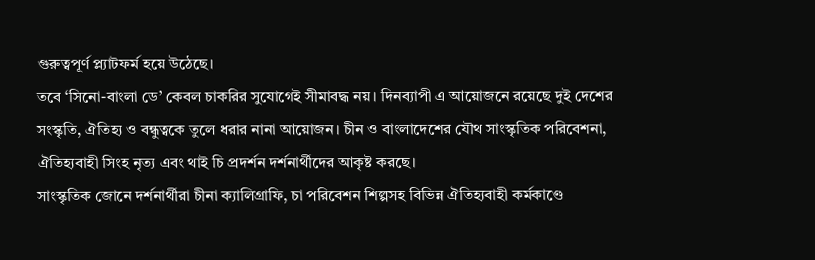গুরুত্বপূর্ণ প্ল্যাটফর্ম হয়ে উঠেছে।
তবে ‘সিনো-বাংলা ডে’ কেবল চাকরির সুযোগেই সীমাবদ্ধ নয়। দিনব্যাপী এ আয়োজনে রয়েছে দুই দেশের সংস্কৃতি, ঐতিহ্য ও বন্ধুত্বকে তুলে ধরার নানা আয়োজন। চীন ও বাংলাদেশের যৌথ সাংস্কৃতিক পরিবেশনা, ঐতিহ্যবাহী সিংহ নৃত্য এবং থাই চি প্রদর্শন দর্শনার্থীদের আকৃষ্ট করছে।
সাংস্কৃতিক জোনে দর্শনার্থীরা চীনা ক্যালিগ্রাফি, চা পরিবেশন শিল্পসহ বিভিন্ন ঐতিহ্যবাহী কর্মকাণ্ডে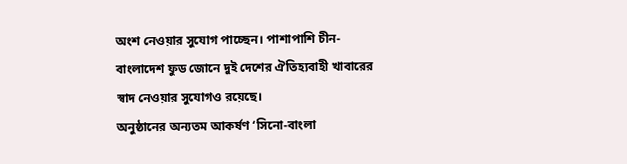অংশ নেওয়ার সুযোগ পাচ্ছেন। পাশাপাশি চীন-বাংলাদেশ ফুড জোনে দুই দেশের ঐতিহ্যবাহী খাবারের স্বাদ নেওয়ার সুযোগও রয়েছে।
অনুষ্ঠানের অন্যতম আকর্ষণ ‘সিনো-বাংলা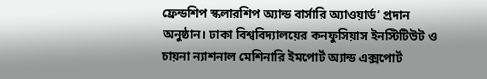ফ্রেন্ডশিপ স্কলারশিপ অ্যান্ড বার্সারি অ্যাওয়ার্ড’ প্রদান অনুষ্ঠান। ঢাকা বিশ্ববিদ্যালয়ের কনফুসিয়াস ইনস্টিটিউট ও চায়না ন্যাশনাল মেশিনারি ইমপোর্ট অ্যান্ড এক্সপোর্ট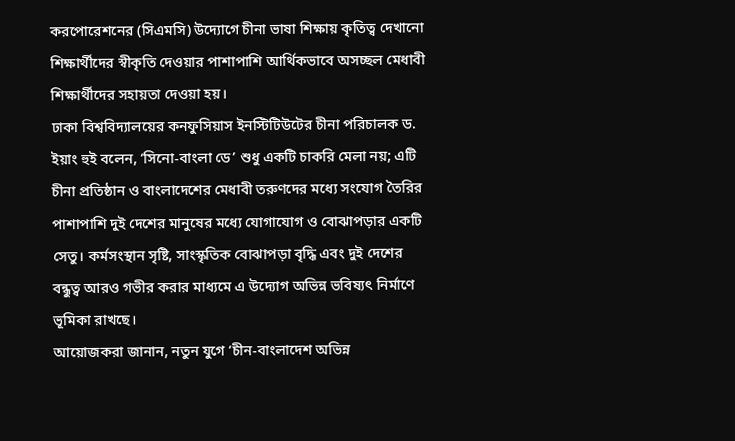করপোরেশনের (সিএমসি) উদ্যোগে চীনা ভাষা শিক্ষায় কৃতিত্ব দেখানো শিক্ষার্থীদের স্বীকৃতি দেওয়ার পাশাপাশি আর্থিকভাবে অসচ্ছল মেধাবী শিক্ষার্থীদের সহায়তা দেওয়া হয়।
ঢাকা বিশ্ববিদ্যালয়ের কনফুসিয়াস ইনস্টিটিউটের চীনা পরিচালক ড. ইয়াং হুই বলেন, ‘সিনো-বাংলা ডে’ শুধু একটি চাকরি মেলা নয়; এটি চীনা প্রতিষ্ঠান ও বাংলাদেশের মেধাবী তরুণদের মধ্যে সংযোগ তৈরির পাশাপাশি দুই দেশের মানুষের মধ্যে যোগাযোগ ও বোঝাপড়ার একটি সেতু। কর্মসংস্থান সৃষ্টি, সাংস্কৃতিক বোঝাপড়া বৃদ্ধি এবং দুই দেশের বন্ধুত্ব আরও গভীর করার মাধ্যমে এ উদ্যোগ অভিন্ন ভবিষ্যৎ নির্মাণে ভূমিকা রাখছে।
আয়োজকরা জানান, নতুন যুগে ‘চীন-বাংলাদেশ অভিন্ন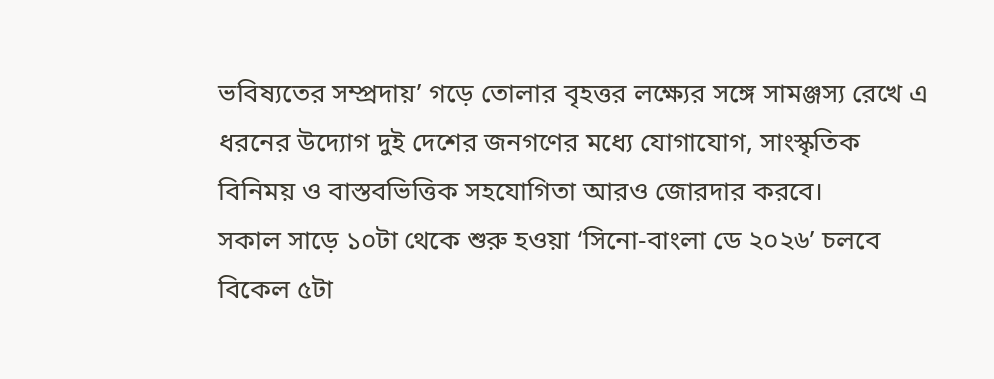ভবিষ্যতের সম্প্রদায়’ গড়ে তোলার বৃহত্তর লক্ষ্যের সঙ্গে সামঞ্জস্য রেখে এ ধরনের উদ্যোগ দুই দেশের জনগণের মধ্যে যোগাযোগ, সাংস্কৃতিক বিনিময় ও বাস্তবভিত্তিক সহযোগিতা আরও জোরদার করবে।
সকাল সাড়ে ১০টা থেকে শুরু হওয়া ‘সিনো-বাংলা ডে ২০২৬’ চলবে বিকেল ৫টা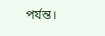পর্যন্ত।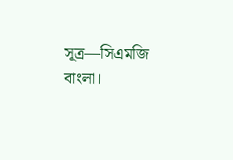সূত্র—সিএমজি বাংলা।